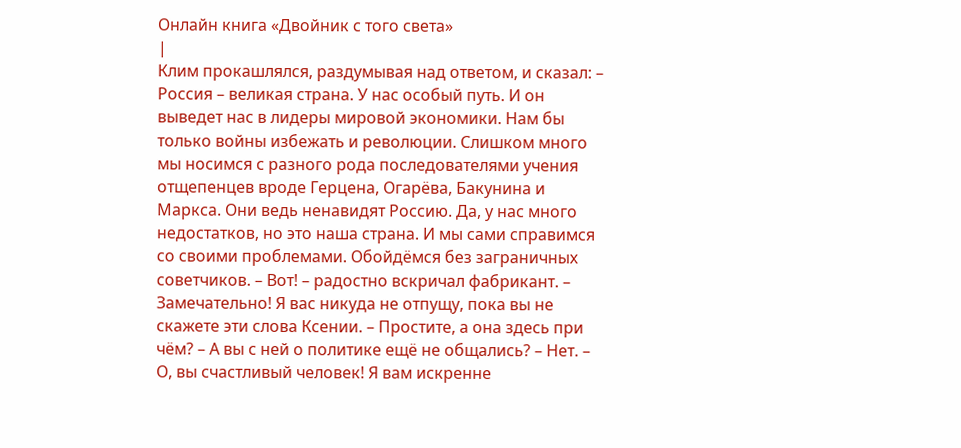Онлайн книга «Двойник с того света»
|
Клим прокашлялся, раздумывая над ответом, и сказал: – Россия – великая страна. У нас особый путь. И он выведет нас в лидеры мировой экономики. Нам бы только войны избежать и революции. Слишком много мы носимся с разного рода последователями учения отщепенцев вроде Герцена, Огарёва, Бакунина и Маркса. Они ведь ненавидят Россию. Да, у нас много недостатков, но это наша страна. И мы сами справимся со своими проблемами. Обойдёмся без заграничных советчиков. – Вот! – радостно вскричал фабрикант. – Замечательно! Я вас никуда не отпущу, пока вы не скажете эти слова Ксении. – Простите, а она здесь при чём? – А вы с ней о политике ещё не общались? – Нет. – О, вы счастливый человек! Я вам искренне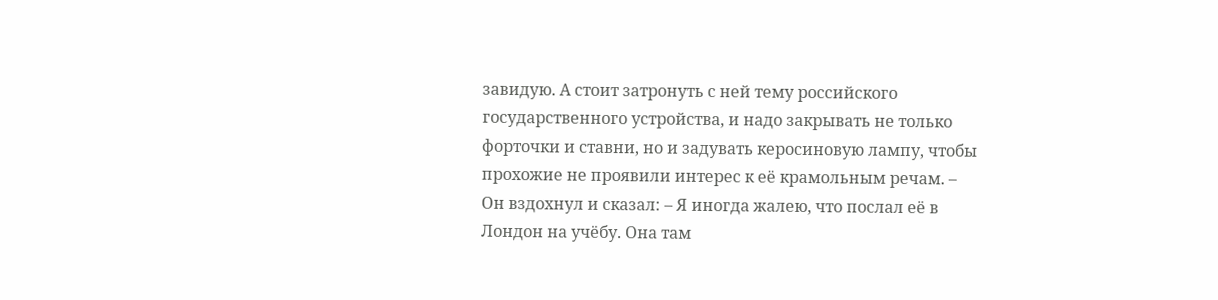завидую. А стоит затронуть с ней тему российского государственного устройства, и надо закрывать не только форточки и ставни, но и задувать керосиновую лампу, чтобы прохожие не проявили интерес к её крамольным речам. – Он вздохнул и сказал: – Я иногда жалею, что послал её в Лондон на учёбу. Она там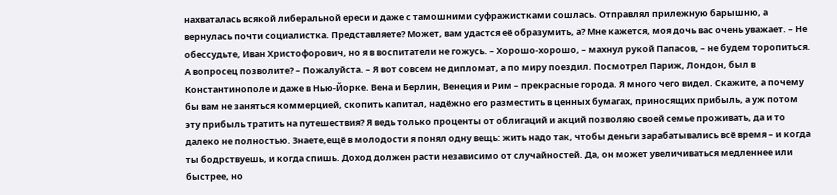нахваталась всякой либеральной ереси и даже с тамошними суфражистками сошлась. Отправлял прилежную барышню, а вернулась почти социалистка. Представляете? Может, вам удастся её образумить, а? Мне кажется, моя дочь вас очень уважает. – Не обессудьте, Иван Христофорович, но я в воспитатели не гожусь. – Хорошо-хорошо, – махнул рукой Папасов, – не будем торопиться. А вопросец позволите? – Пожалуйста. – Я вот совсем не дипломат, а по миру поездил. Посмотрел Париж, Лондон, был в Константинополе и даже в Нью-Йорке. Вена и Берлин, Венеция и Рим – прекрасные города. Я много чего видел. Скажите, а почему бы вам не заняться коммерцией, скопить капитал, надёжно его разместить в ценных бумагах, приносящих прибыль, а уж потом эту прибыль тратить на путешествия? Я ведь только проценты от облигаций и акций позволяю своей семье проживать, да и то далеко не полностью. Знаете,ещё в молодости я понял одну вещь: жить надо так, чтобы деньги зарабатывались всё время – и когда ты бодрствуешь, и когда спишь. Доход должен расти независимо от случайностей. Да, он может увеличиваться медленнее или быстрее, но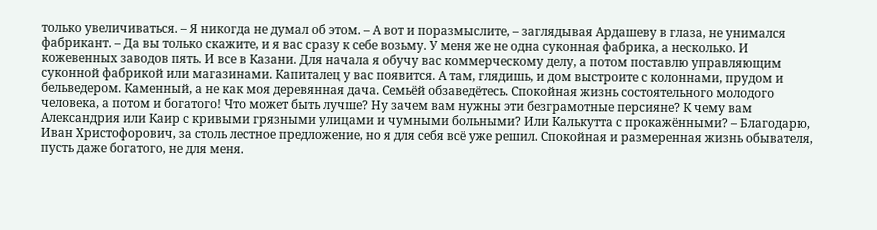только увеличиваться. – Я никогда не думал об этом. – А вот и поразмыслите, – заглядывая Ардашеву в глаза, не унимался фабрикант. – Да вы только скажите, и я вас сразу к себе возьму. У меня же не одна суконная фабрика, а несколько. И кожевенных заводов пять. И все в Казани. Для начала я обучу вас коммерческому делу, а потом поставлю управляющим суконной фабрикой или магазинами. Капиталец у вас появится. А там, глядишь, и дом выстроите с колоннами, прудом и бельведером. Каменный, а не как моя деревянная дача. Семьёй обзаведётесь. Спокойная жизнь состоятельного молодого человека, а потом и богатого! Что может быть лучше? Ну зачем вам нужны эти безграмотные персияне? К чему вам Александрия или Каир с кривыми грязными улицами и чумными больными? Или Калькутта с прокажёнными? – Благодарю, Иван Христофорович, за столь лестное предложение, но я для себя всё уже решил. Спокойная и размеренная жизнь обывателя, пусть даже богатого, не для меня.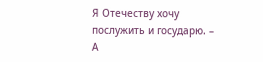Я Отечеству хочу послужить и государю. – А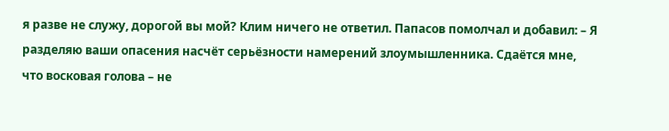я разве не служу, дорогой вы мой? Клим ничего не ответил. Папасов помолчал и добавил: – Я разделяю ваши опасения насчёт серьёзности намерений злоумышленника. Сдаётся мне, что восковая голова – не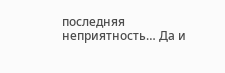последняя неприятность… Да и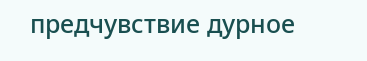предчувствие дурное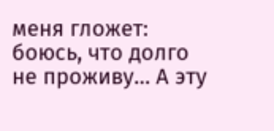меня гложет: боюсь, что долго не проживу… А эту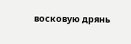восковую дрянь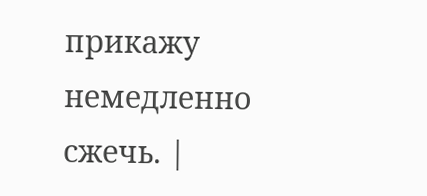прикажу немедленно сжечь. |